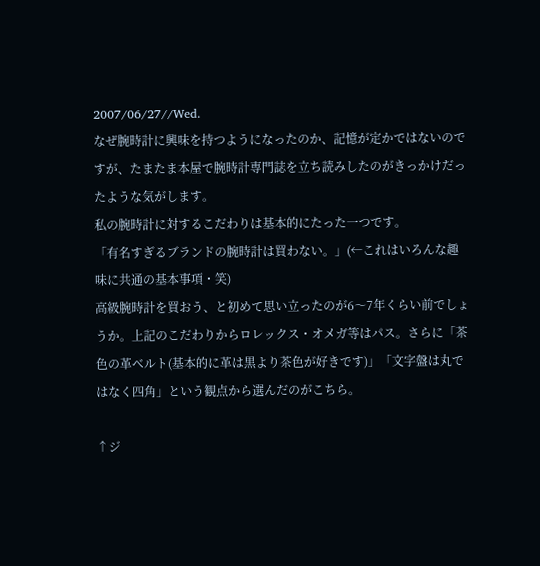2007/06/27//Wed.
なぜ腕時計に興味を持つようになったのか、記憶が定かではないのですが、たまたま本屋で腕時計専門誌を立ち読みしたのがきっかけだったような気がします。
私の腕時計に対するこだわりは基本的にたった一つです。
「有名すぎるブランドの腕時計は買わない。」(←これはいろんな趣味に共通の基本事項・笑)
高級腕時計を買おう、と初めて思い立ったのが6〜7年くらい前でしょうか。上記のこだわりからロレックス・オメガ等はパス。さらに「茶色の革ベルト(基本的に革は黒より茶色が好きです)」「文字盤は丸ではなく四角」という観点から選んだのがこちら。

↑ジ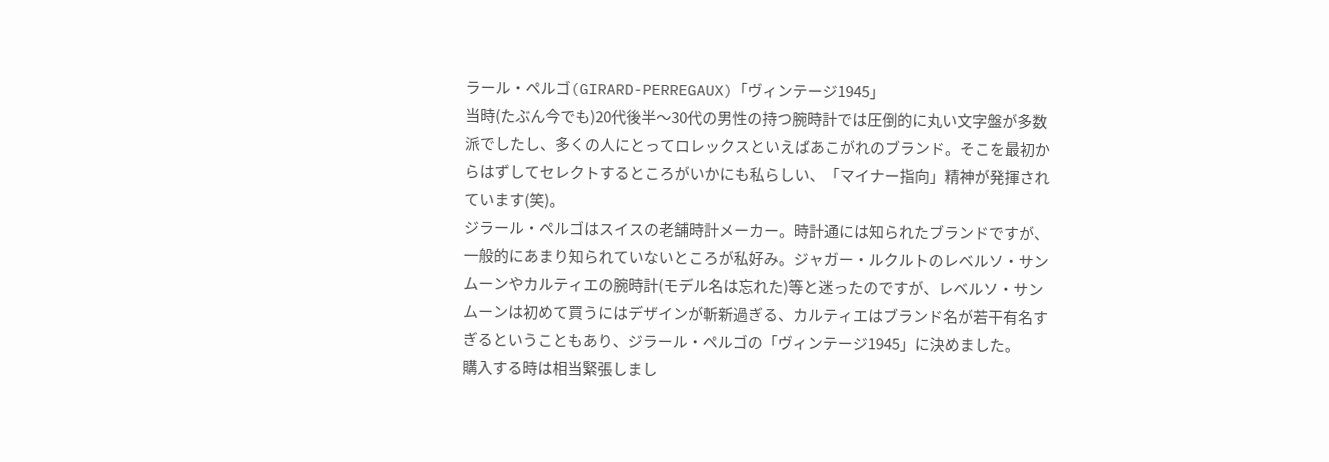ラール・ペルゴ(GIRARD-PERREGAUX)「ヴィンテージ1945」
当時(たぶん今でも)20代後半〜30代の男性の持つ腕時計では圧倒的に丸い文字盤が多数派でしたし、多くの人にとってロレックスといえばあこがれのブランド。そこを最初からはずしてセレクトするところがいかにも私らしい、「マイナー指向」精神が発揮されています(笑)。
ジラール・ペルゴはスイスの老舗時計メーカー。時計通には知られたブランドですが、一般的にあまり知られていないところが私好み。ジャガー・ルクルトのレベルソ・サンムーンやカルティエの腕時計(モデル名は忘れた)等と迷ったのですが、レベルソ・サンムーンは初めて買うにはデザインが斬新過ぎる、カルティエはブランド名が若干有名すぎるということもあり、ジラール・ペルゴの「ヴィンテージ1945」に決めました。
購入する時は相当緊張しまし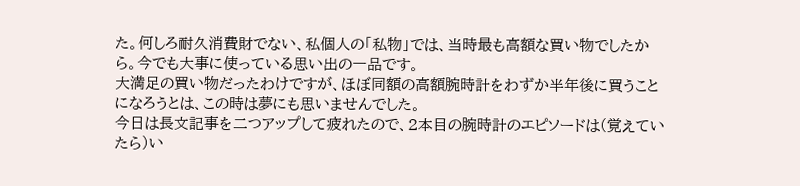た。何しろ耐久消費財でない、私個人の「私物」では、当時最も高額な買い物でしたから。今でも大事に使っている思い出の一品です。
大満足の買い物だったわけですが、ほぼ同額の高額腕時計をわずか半年後に買うことになろうとは、この時は夢にも思いませんでした。
今日は長文記事を二つアップして疲れたので、2本目の腕時計のエピソードは(覚えていたら)い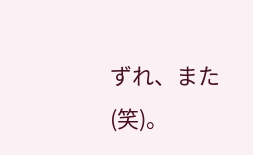ずれ、また(笑)。